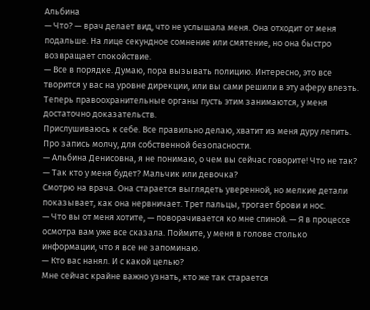Альбина
— Что? — врач делает вид, что не услышала меня. Она отходит от меня подальше. На лице секундное сомнение или смятение, но она быстро возвращает спокойствие.
— Все в порядке. Думаю, пора вызывать полицию. Интересно, это все творится у вас на уровне дирекции, или вы сами решили в эту аферу влезть. Теперь правоохранительные органы пусть этим занимаются, у меня достаточно доказательств.
Прислушиваюсь к себе. Все правильно делаю, хватит из меня дуру лепить. Про запись молчу, для собственной безопасности.
— Альбина Денисовна, я не понимаю, о чем вы сейчас говорите! Что не так?
— Так кто у меня будет? Мальчик или девочка?
Смотрю на врача. Она старается выглядеть уверенной, но мелкие детали показывает, как она нервничает. Трет пальцы, трогает брови и нос.
— Что вы от меня хотите, — поворачивается ко мне спиной. — Я в процессе осмотра вам уже все сказала. Поймите, у меня в голове столько информации, что я все не запоминаю.
— Кто вас нанял. И с какой целью?
Мне сейчас крайне важно узнать, кто же так старается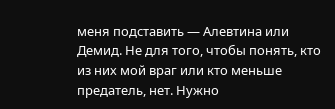меня подставить — Алевтина или Демид. Не для того, чтобы понять, кто из них мой враг или кто меньше предатель, нет. Нужно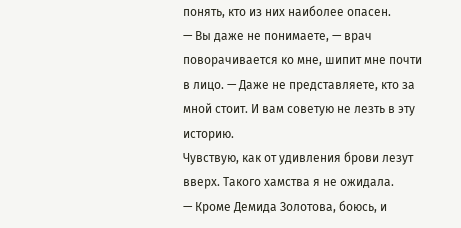понять, кто из них наиболее опасен.
— Вы даже не понимаете, — врач поворачивается ко мне, шипит мне почти в лицо. — Даже не представляете, кто за мной стоит. И вам советую не лезть в эту историю.
Чувствую, как от удивления брови лезут вверх. Такого хамства я не ожидала.
— Кроме Демида Золотова, боюсь, и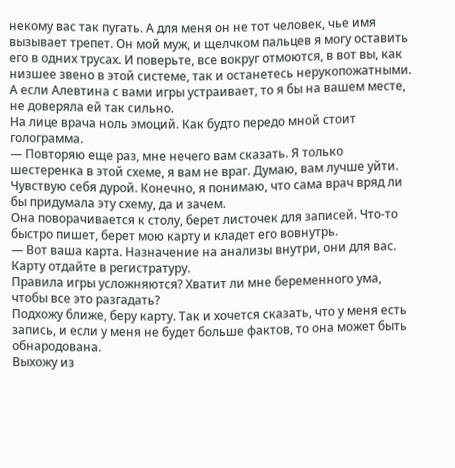некому вас так пугать. А для меня он не тот человек, чье имя вызывает трепет. Он мой муж, и щелчком пальцев я могу оставить его в одних трусах. И поверьте, все вокруг отмоются, в вот вы, как низшее звено в этой системе, так и останетесь нерукопожатными. А если Алевтина с вами игры устраивает, то я бы на вашем месте, не доверяла ей так сильно.
На лице врача ноль эмоций. Как будто передо мной стоит голограмма.
— Повторяю еще раз, мне нечего вам сказать. Я только шестеренка в этой схеме, я вам не враг. Думаю, вам лучше уйти.
Чувствую себя дурой. Конечно, я понимаю, что сама врач вряд ли бы придумала эту схему, да и зачем.
Она поворачивается к столу, берет листочек для записей. Что-то быстро пишет, берет мою карту и кладет его вовнутрь.
— Вот ваша карта. Назначение на анализы внутри, они для вас. Карту отдайте в регистратуру.
Правила игры усложняются? Хватит ли мне беременного ума, чтобы все это разгадать?
Подхожу ближе, беру карту. Так и хочется сказать, что у меня есть запись, и если у меня не будет больше фактов, то она может быть обнародована.
Выхожу из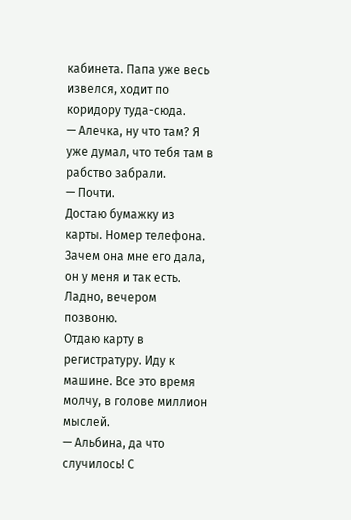кабинета. Папа уже весь извелся, ходит по коридору туда-сюда.
— Алечка, ну что там? Я уже думал, что тебя там в рабство забрали.
— Почти.
Достаю бумажку из карты. Номер телефона. Зачем она мне его дала, он у меня и так есть. Ладно, вечером позвоню.
Отдаю карту в регистратуру. Иду к машине. Все это время молчу, в голове миллион мыслей.
— Альбина, да что случилось! С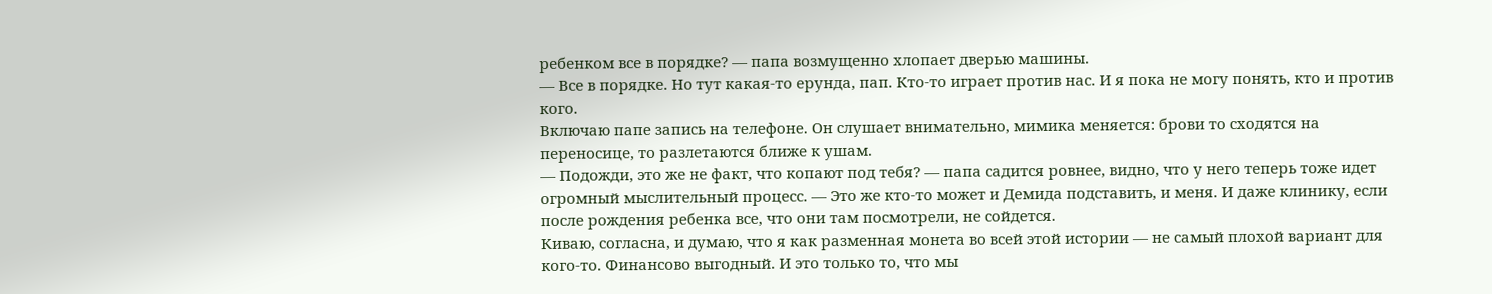ребенком все в порядке? — папа возмущенно хлопает дверью машины.
— Все в порядке. Но тут какая-то ерунда, пап. Кто-то играет против нас. И я пока не могу понять, кто и против кого.
Включаю папе запись на телефоне. Он слушает внимательно, мимика меняется: брови то сходятся на переносице, то разлетаются ближе к ушам.
— Подожди, это же не факт, что копают под тебя? — папа садится ровнее, видно, что у него теперь тоже идет огромный мыслительный процесс. — Это же кто-то может и Демида подставить, и меня. И даже клинику, если после рождения ребенка все, что они там посмотрели, не сойдется.
Киваю, согласна, и думаю, что я как разменная монета во всей этой истории — не самый плохой вариант для кого-то. Финансово выгодный. И это только то, что мы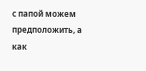с папой можем предположить, а как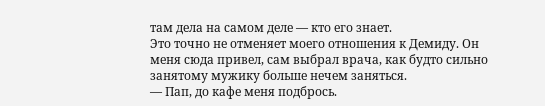там дела на самом деле — кто его знает.
Это точно не отменяет моего отношения к Демиду. Он меня сюда привел, сам выбрал врача, как будто сильно занятому мужику больше нечем заняться.
— Пап, до кафе меня подбрось.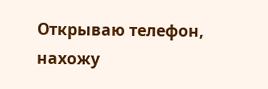Открываю телефон, нахожу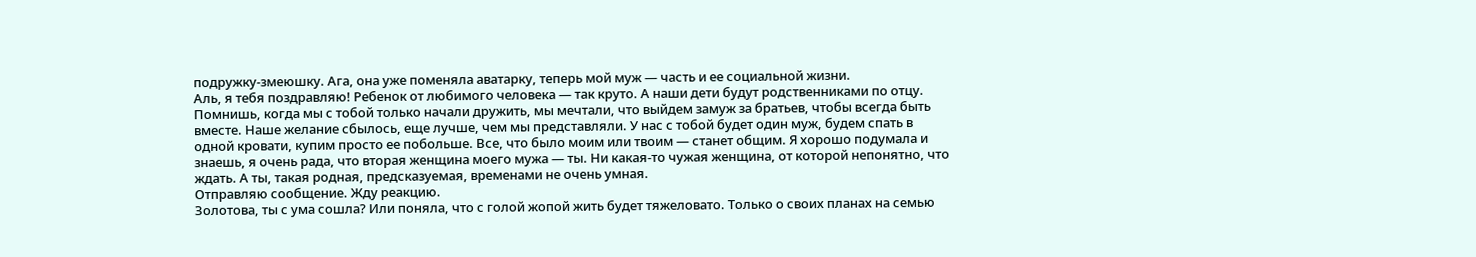подружку-змеюшку. Ага, она уже поменяла аватарку, теперь мой муж — часть и ее социальной жизни.
Аль, я тебя поздравляю! Ребенок от любимого человека — так круто. А наши дети будут родственниками по отцу. Помнишь, когда мы с тобой только начали дружить, мы мечтали, что выйдем замуж за братьев, чтобы всегда быть вместе. Наше желание сбылось, еще лучше, чем мы представляли. У нас с тобой будет один муж, будем спать в одной кровати, купим просто ее побольше. Все, что было моим или твоим — станет общим. Я хорошо подумала и знаешь, я очень рада, что вторая женщина моего мужа — ты. Ни какая-то чужая женщина, от которой непонятно, что ждать. А ты, такая родная, предсказуемая, временами не очень умная.
Отправляю сообщение. Жду реакцию.
Золотова, ты с ума сошла? Или поняла, что с голой жопой жить будет тяжеловато. Только о своих планах на семью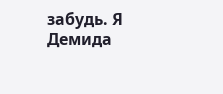забудь. Я Демида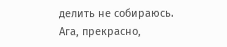делить не собираюсь.
Ага, прекрасно,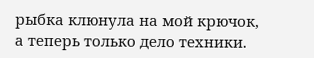рыбка клюнула на мой крючок, а теперь только дело техники.